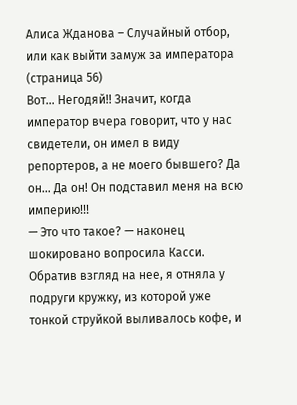Алиса Жданова – Случайный отбор, или как выйти замуж за императора (страница 56)
Вот… Негодяй!! Значит, когда император вчера говорит, что у нас свидетели, он имел в виду репортеров, а не моего бывшего? Да он… Да он! Он подставил меня на всю империю!!!
— Это что такое? — наконец шокировано вопросила Касси.
Обратив взгляд на нее, я отняла у подруги кружку, из которой уже тонкой струйкой выливалось кофе, и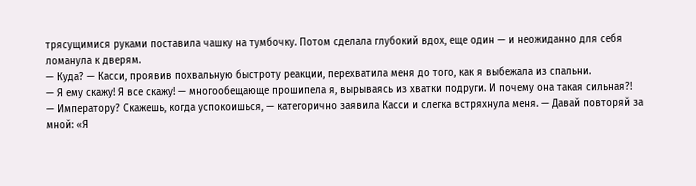трясущимися руками поставила чашку на тумбочку. Потом сделала глубокий вдох, еще один — и неожиданно для себя ломанула к дверям.
— Куда? — Касси, проявив похвальную быстроту реакции, перехватила меня до того, как я выбежала из спальни.
— Я ему скажу! Я все скажу! — многообещающе прошипела я, вырываясь из хватки подруги. И почему она такая сильная?!
— Императору? Скажешь, когда успокоишься, — категорично заявила Касси и слегка встряхнула меня. — Давай повторяй за мной: «Я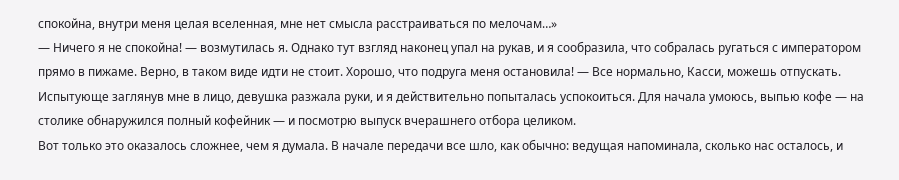спокойна, внутри меня целая вселенная, мне нет смысла расстраиваться по мелочам…»
— Ничего я не спокойна! — возмутилась я. Однако тут взгляд наконец упал на рукав, и я сообразила, что собралась ругаться с императором прямо в пижаме. Верно, в таком виде идти не стоит. Хорошо, что подруга меня остановила! — Все нормально, Касси, можешь отпускать.
Испытующе заглянув мне в лицо, девушка разжала руки, и я действительно попыталась успокоиться. Для начала умоюсь, выпью кофе — на столике обнаружился полный кофейник — и посмотрю выпуск вчерашнего отбора целиком.
Вот только это оказалось сложнее, чем я думала. В начале передачи все шло, как обычно: ведущая напоминала, сколько нас осталось, и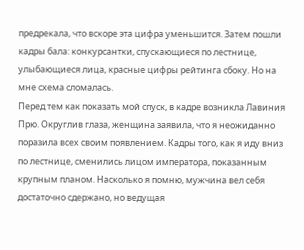предрекала, что вскоре эта цифра уменьшится. Затем пошли кадры бала: конкурсантки, спускающиеся по лестнице, улыбающиеся лица, красные цифры рейтинга сбоку. Но на мне схема сломалась.
Перед тем как показать мой спуск, в кадре возникла Лавиния Прю. Округлив глаза, женщина заявила, что я неожиданно поразила всех своим появлением. Кадры того, как я иду вниз по лестнице, сменились лицом императора, показанным крупным планом. Насколько я помню, мужчина вел себя достаточно сдержано, но ведущая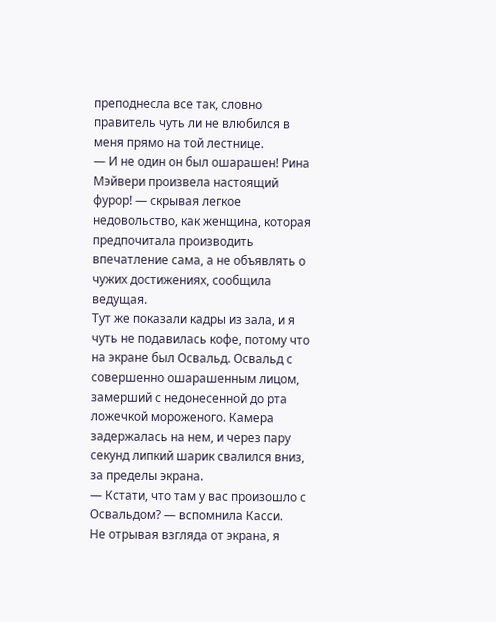преподнесла все так, словно правитель чуть ли не влюбился в меня прямо на той лестнице.
— И не один он был ошарашен! Рина Мэйвери произвела настоящий фурор! — скрывая легкое недовольство, как женщина, которая предпочитала производить впечатление сама, а не объявлять о чужих достижениях, сообщила ведущая.
Тут же показали кадры из зала, и я чуть не подавилась кофе, потому что на экране был Освальд. Освальд с совершенно ошарашенным лицом, замерший с недонесенной до рта ложечкой мороженого. Камера задержалась на нем, и через пару секунд липкий шарик свалился вниз, за пределы экрана.
— Кстати, что там у вас произошло с Освальдом? — вспомнила Касси.
Не отрывая взгляда от экрана, я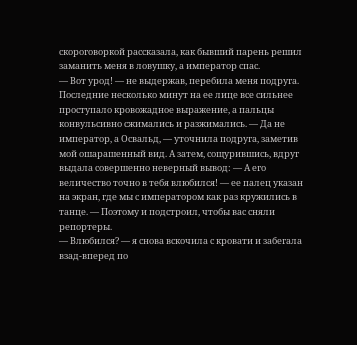скороговоркой рассказала, как бывший парень решил заманить меня в ловушку, а император спас.
— Вот урод! — не выдержав, перебила меня подруга. Последние несколько минут на ее лице все сильнее проступало кровожадное выражение, а пальцы конвульсивно сжимались и разжимались. — Да не император, а Освальд, — уточнила подруга, заметив мой ошарашенный вид. А затем, сощурившись, вдруг выдала совершенно неверный вывод: — А его величество точно в тебя влюбился! — ее палец указан на экран, где мы с императором как раз кружились в танце. — Поэтому и подстроил, чтобы вас сняли репортеры.
— Влюбился? — я снова вскочила с кровати и забегала взад-вперед по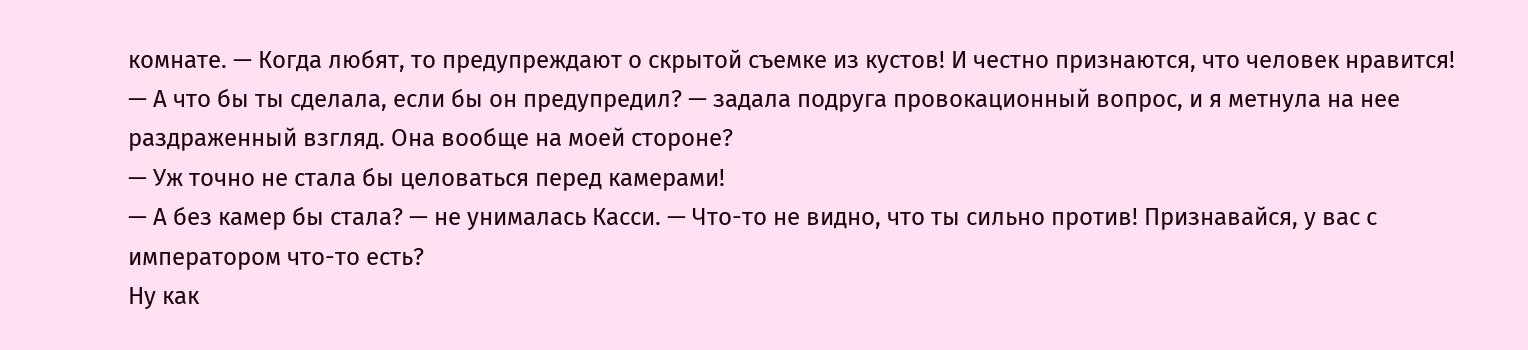комнате. — Когда любят, то предупреждают о скрытой съемке из кустов! И честно признаются, что человек нравится!
— А что бы ты сделала, если бы он предупредил? — задала подруга провокационный вопрос, и я метнула на нее раздраженный взгляд. Она вообще на моей стороне?
— Уж точно не стала бы целоваться перед камерами!
— А без камер бы стала? — не унималась Касси. — Что-то не видно, что ты сильно против! Признавайся, у вас с императором что-то есть?
Ну как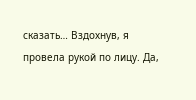сказать… Вздохнув, я провела рукой по лицу. Да,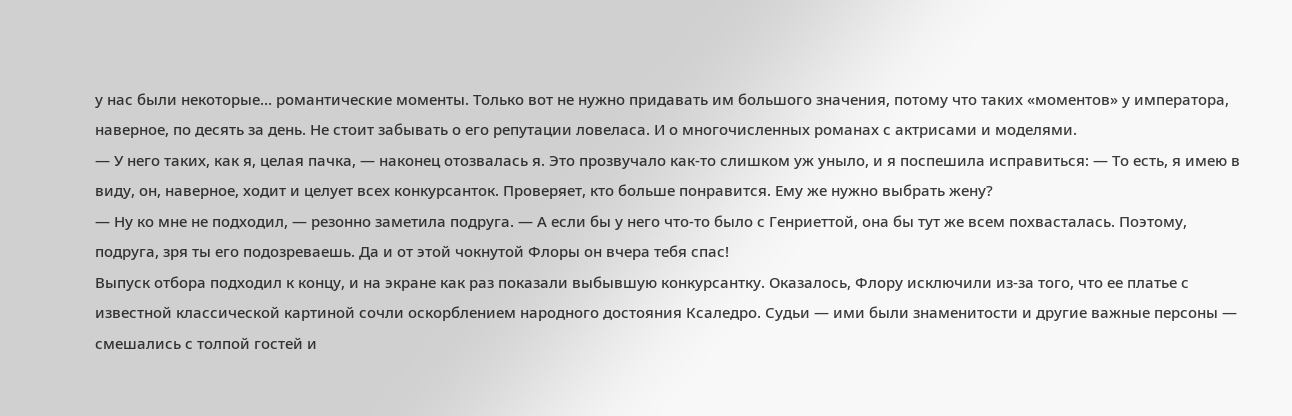у нас были некоторые… романтические моменты. Только вот не нужно придавать им большого значения, потому что таких «моментов» у императора, наверное, по десять за день. Не стоит забывать о его репутации ловеласа. И о многочисленных романах с актрисами и моделями.
— У него таких, как я, целая пачка, — наконец отозвалась я. Это прозвучало как-то слишком уж уныло, и я поспешила исправиться: — То есть, я имею в виду, он, наверное, ходит и целует всех конкурсанток. Проверяет, кто больше понравится. Ему же нужно выбрать жену?
— Ну ко мне не подходил, — резонно заметила подруга. — А если бы у него что-то было с Генриеттой, она бы тут же всем похвасталась. Поэтому, подруга, зря ты его подозреваешь. Да и от этой чокнутой Флоры он вчера тебя спас!
Выпуск отбора подходил к концу, и на экране как раз показали выбывшую конкурсантку. Оказалось, Флору исключили из-за того, что ее платье с известной классической картиной сочли оскорблением народного достояния Ксаледро. Судьи — ими были знаменитости и другие важные персоны — смешались с толпой гостей и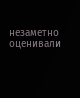незаметно оценивали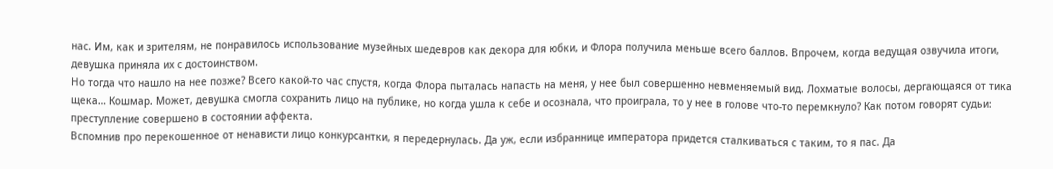нас. Им, как и зрителям, не понравилось использование музейных шедевров как декора для юбки, и Флора получила меньше всего баллов. Впрочем, когда ведущая озвучила итоги, девушка приняла их с достоинством.
Но тогда что нашло на нее позже? Всего какой-то час спустя, когда Флора пыталась напасть на меня, у нее был совершенно невменяемый вид. Лохматые волосы, дергающаяся от тика щека… Кошмар. Может, девушка смогла сохранить лицо на публике, но когда ушла к себе и осознала, что проиграла, то у нее в голове что-то перемкнуло? Как потом говорят судьи: преступление совершено в состоянии аффекта.
Вспомнив про перекошенное от ненависти лицо конкурсантки, я передернулась. Да уж, если избраннице императора придется сталкиваться с таким, то я пас. Да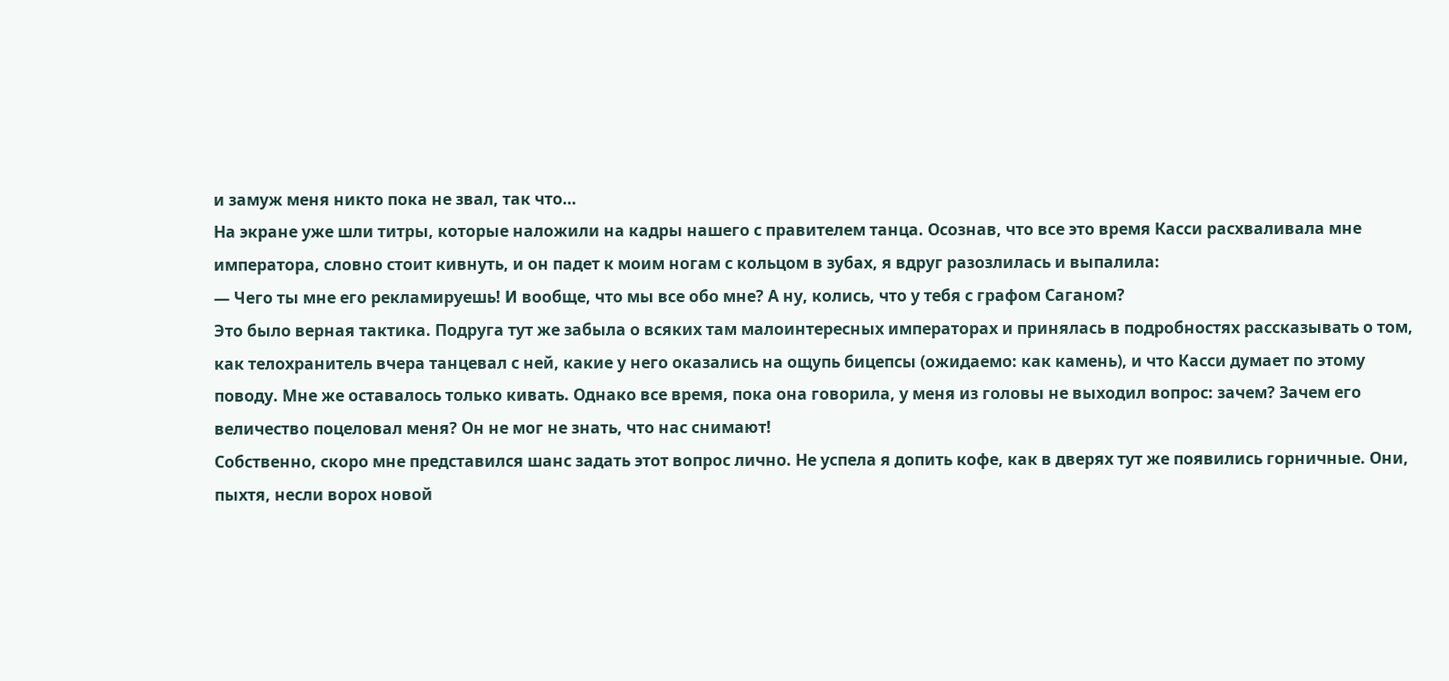и замуж меня никто пока не звал, так что…
На экране уже шли титры, которые наложили на кадры нашего с правителем танца. Осознав, что все это время Касси расхваливала мне императора, словно стоит кивнуть, и он падет к моим ногам с кольцом в зубах, я вдруг разозлилась и выпалила:
— Чего ты мне его рекламируешь! И вообще, что мы все обо мне? А ну, колись, что у тебя с графом Саганом?
Это было верная тактика. Подруга тут же забыла о всяких там малоинтересных императорах и принялась в подробностях рассказывать о том, как телохранитель вчера танцевал с ней, какие у него оказались на ощупь бицепсы (ожидаемо: как камень), и что Касси думает по этому поводу. Мне же оставалось только кивать. Однако все время, пока она говорила, у меня из головы не выходил вопрос: зачем? Зачем его величество поцеловал меня? Он не мог не знать, что нас снимают!
Собственно, скоро мне представился шанс задать этот вопрос лично. Не успела я допить кофе, как в дверях тут же появились горничные. Они, пыхтя, несли ворох новой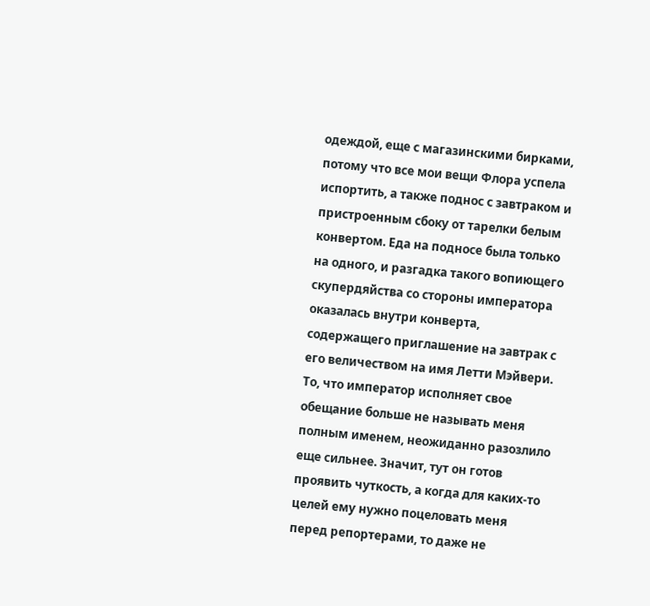одеждой, еще с магазинскими бирками, потому что все мои вещи Флора успела испортить, а также поднос с завтраком и пристроенным сбоку от тарелки белым конвертом. Еда на подносе была только на одного, и разгадка такого вопиющего скупердяйства со стороны императора оказалась внутри конверта, содержащего приглашение на завтрак с его величеством на имя Летти Мэйвери.
То, что император исполняет свое обещание больше не называть меня полным именем, неожиданно разозлило еще сильнее. Значит, тут он готов проявить чуткость, а когда для каких-то целей ему нужно поцеловать меня перед репортерами, то даже не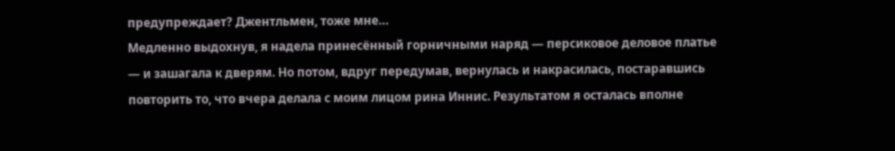предупреждает? Джентльмен, тоже мне…
Медленно выдохнув, я надела принесённый горничными наряд — персиковое деловое платье — и зашагала к дверям. Но потом, вдруг передумав, вернулась и накрасилась, постаравшись повторить то, что вчера делала с моим лицом рина Иннис. Результатом я осталась вполне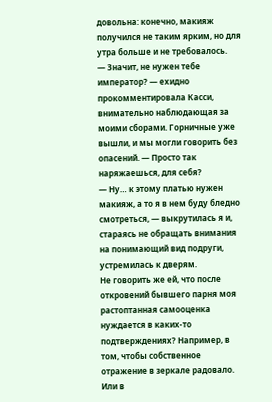довольна: конечно, макияж получился не таким ярким, но для утра больше и не требовалось.
— Значит, не нужен тебе император? — ехидно прокомментировала Касси, внимательно наблюдающая за моими сборами. Горничные уже вышли, и мы могли говорить без опасений. — Просто так наряжаешься, для себя?
— Ну… к этому платью нужен макияж, а то я в нем буду бледно смотреться, — выкрутилась я и, стараясь не обращать внимания на понимающий вид подруги, устремилась к дверям.
Не говорить же ей, что после откровений бывшего парня моя растоптанная самооценка нуждается в каких-то подтверждениях? Например, в том, чтобы собственное отражение в зеркале радовало. Или в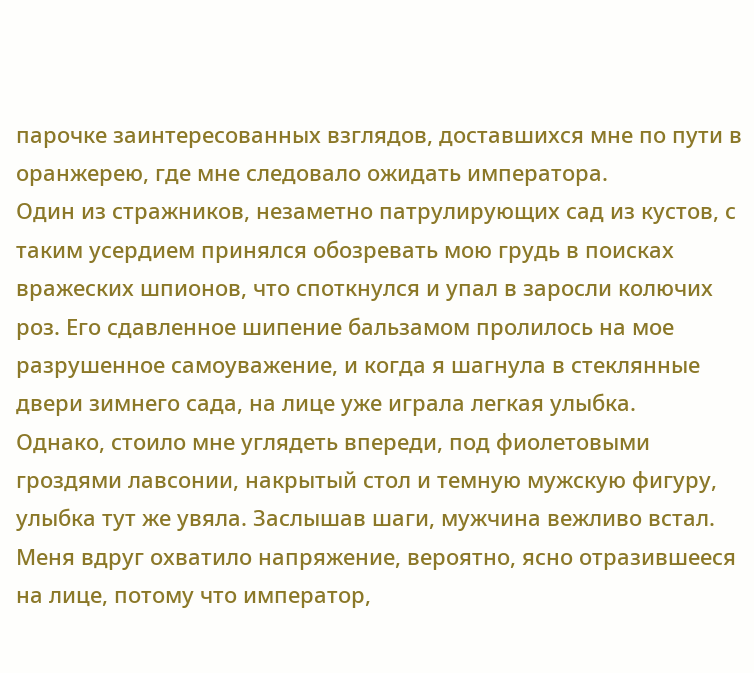парочке заинтересованных взглядов, доставшихся мне по пути в оранжерею, где мне следовало ожидать императора.
Один из стражников, незаметно патрулирующих сад из кустов, с таким усердием принялся обозревать мою грудь в поисках вражеских шпионов, что споткнулся и упал в заросли колючих роз. Его сдавленное шипение бальзамом пролилось на мое разрушенное самоуважение, и когда я шагнула в стеклянные двери зимнего сада, на лице уже играла легкая улыбка.
Однако, стоило мне углядеть впереди, под фиолетовыми гроздями лавсонии, накрытый стол и темную мужскую фигуру, улыбка тут же увяла. Заслышав шаги, мужчина вежливо встал. Меня вдруг охватило напряжение, вероятно, ясно отразившееся на лице, потому что император,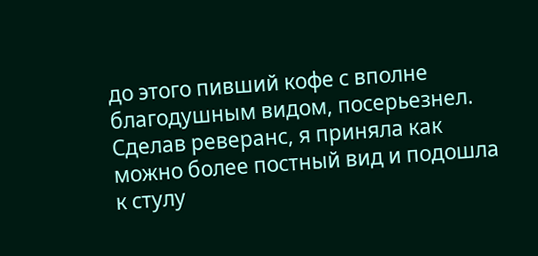до этого пивший кофе с вполне благодушным видом, посерьезнел.
Сделав реверанс, я приняла как можно более постный вид и подошла к стулу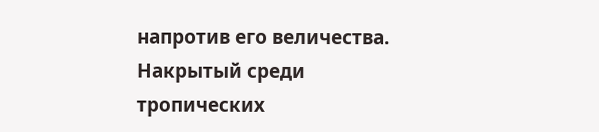напротив его величества. Накрытый среди тропических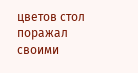цветов стол поражал своими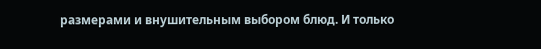размерами и внушительным выбором блюд. И только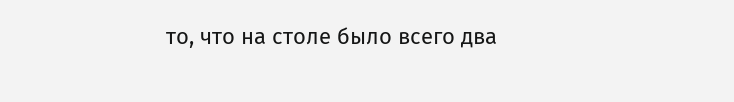то, что на столе было всего два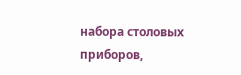набора столовых приборов,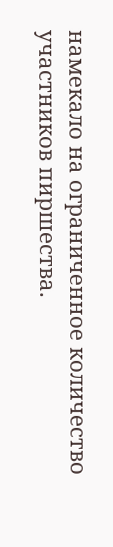намекало на ограниченное количество участников пиршества.